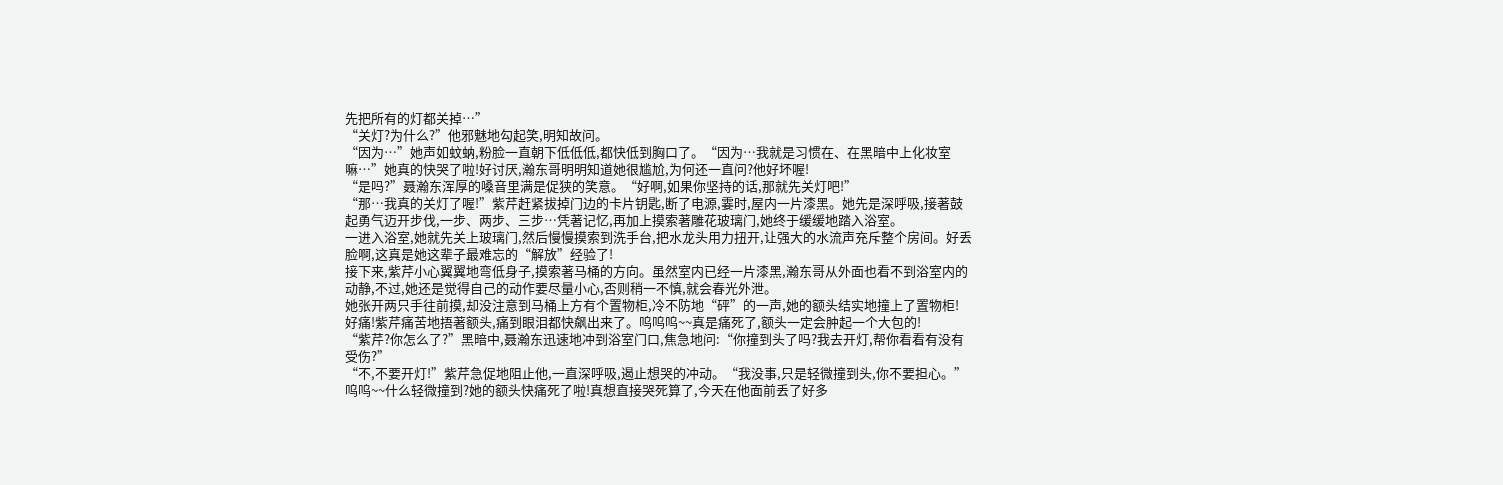先把所有的灯都关掉…”
“关灯?为什么?”他邪魅地勾起笑,明知故问。
“因为…”她声如蚊蚋,粉脸一直朝下低低低,都快低到胸口了。“因为…我就是习惯在、在黑暗中上化妆室嘛…”她真的快哭了啦!好讨厌,瀚东哥明明知道她很尴尬,为何还一直问?他好坏喔!
“是吗?”聂瀚东浑厚的嗓音里满是促狭的笑意。“好啊,如果你坚持的话,那就先关灯吧!”
“那…我真的关灯了喔!”紫芹赶紧拔掉门边的卡片钥匙,断了电源,霎时,屋内一片漆黑。她先是深呼吸,接著鼓起勇气迈开步伐,一步、两步、三步…凭著记忆,再加上摸索著雕花玻璃门,她终于缓缓地踏入浴室。
一进入浴室,她就先关上玻璃门,然后慢慢摸索到洗手台,把水龙头用力扭开,让强大的水流声充斥整个房间。好丢脸啊,这真是她这辈子最难忘的“解放”经验了!
接下来,紫芹小心翼翼地弯低身子,摸索著马桶的方向。虽然室内已经一片漆黑,瀚东哥从外面也看不到浴室内的动静,不过,她还是觉得自己的动作要尽量小心,否则稍一不慎,就会春光外泄。
她张开两只手往前摸,却没注意到马桶上方有个置物柜,冷不防地“砰”的一声,她的额头结实地撞上了置物柜!
好痛!紫芹痛苦地捂著额头,痛到眼泪都快飙出来了。呜呜呜~~真是痛死了,额头一定会肿起一个大包的!
“紫芹?你怎么了?”黑暗中,聂瀚东迅速地冲到浴室门口,焦急地问:“你撞到头了吗?我去开灯,帮你看看有没有受伤?”
“不,不要开灯!”紫芹急促地阻止他,一直深呼吸,遏止想哭的冲动。“我没事,只是轻微撞到头,你不要担心。”
呜呜~~什么轻微撞到?她的额头快痛死了啦!真想直接哭死算了,今天在他面前丢了好多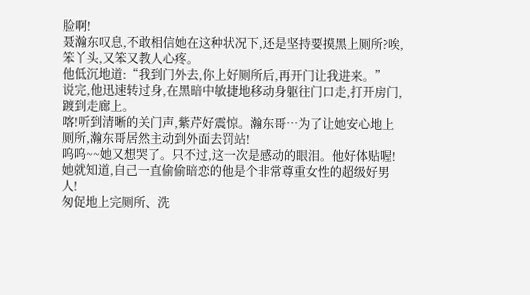脸啊!
聂瀚东叹息,不敢相信她在这种状况下,还是坚持要摸黑上厕所?唉,笨丫头,又笨又教人心疼。
他低沉地道:“我到门外去,你上好厕所后,再开门让我进来。”
说完,他迅速转过身,在黑暗中敏捷地移动身躯往门口走,打开房门,踱到走廊上。
喀!听到清晰的关门声,紫芹好震惊。瀚东哥…为了让她安心地上厕所,瀚东哥居然主动到外面去罚站!
呜呜~~她又想哭了。只不过,这一次是感动的眼泪。他好体贴喔!她就知道,自己一直偷偷暗恋的他是个非常尊重女性的超级好男人!
匆促地上完厕所、洗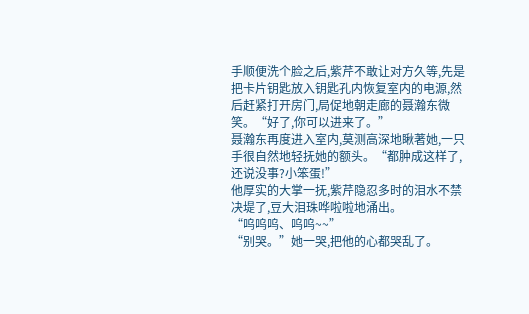手顺便洗个脸之后,紫芹不敢让对方久等,先是把卡片钥匙放入钥匙孔内恢复室内的电源,然后赶紧打开房门,局促地朝走廊的聂瀚东微笑。“好了,你可以进来了。”
聂瀚东再度进入室内,莫测高深地瞅著她,一只手很自然地轻抚她的额头。“都肿成这样了,还说没事?小笨蛋!”
他厚实的大掌一抚,紫芹隐忍多时的泪水不禁决堤了,豆大泪珠哗啦啦地涌出。
“呜呜呜、呜呜~~”
“别哭。”她一哭,把他的心都哭乱了。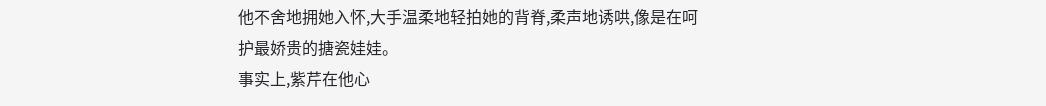他不舍地拥她入怀,大手温柔地轻拍她的背脊,柔声地诱哄,像是在呵护最娇贵的搪瓷娃娃。
事实上,紫芹在他心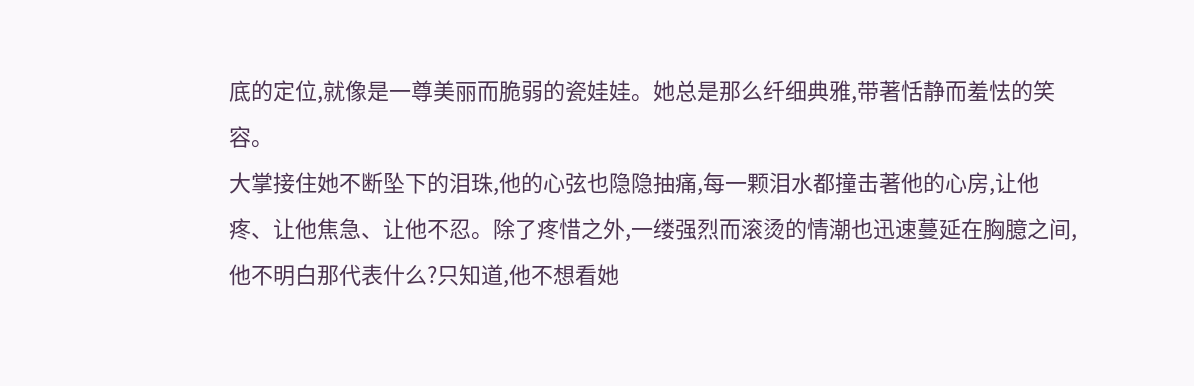底的定位,就像是一尊美丽而脆弱的瓷娃娃。她总是那么纤细典雅,带著恬静而羞怯的笑容。
大掌接住她不断坠下的泪珠,他的心弦也隐隐抽痛,每一颗泪水都撞击著他的心房,让他疼、让他焦急、让他不忍。除了疼惜之外,一缕强烈而滚烫的情潮也迅速蔓延在胸臆之间,他不明白那代表什么?只知道,他不想看她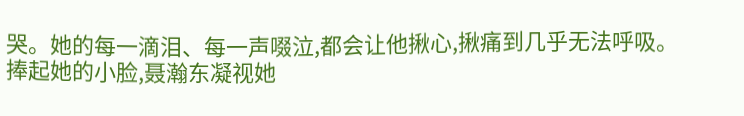哭。她的每一滴泪、每一声啜泣,都会让他揪心,揪痛到几乎无法呼吸。
捧起她的小脸,聂瀚东凝视她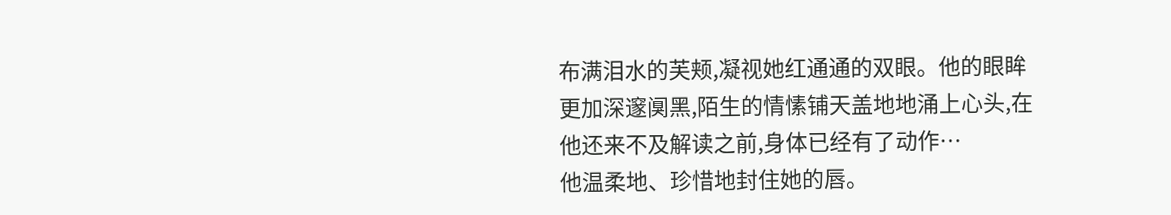布满泪水的芙颊,凝视她红通通的双眼。他的眼眸更加深邃阒黑,陌生的情愫铺天盖地地涌上心头,在他还来不及解读之前,身体已经有了动作…
他温柔地、珍惜地封住她的唇。